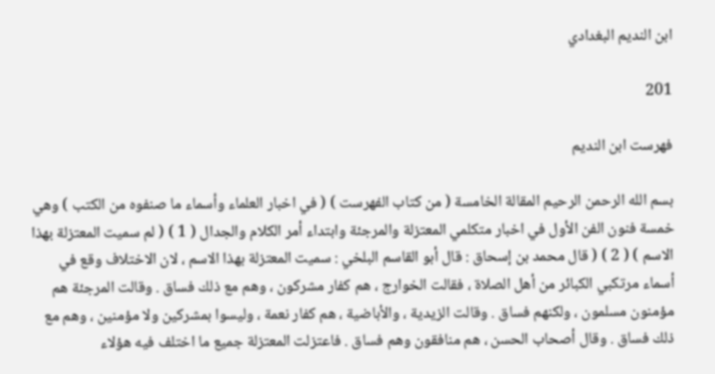ابن النديم البغدادي

201

فهرست ابن النديم

بسم الله الرحمن الرحيم المقالة الخامسة ( من كتاب الفهرست ) ( في اخبار العلماء وأسماء ما صنفوه من الكتب ) وهي خمسة فنون الفن الأول في اخبار متكلمي المعتزلة والمرجئة وابتداء أمر الكلام والجدال ( 1 ) ( لم سميت المعتزلة بهذا الاسم ) ( 2 ) ( قال محمد بن إسحاق : قال أبو القاسم البلخي : سميت المعتزلة بهذا الاسم ، لان الاختلاف وقع في أسماء مرتكبي الكبائر من أهل الصلاة ، فقالت الخوارج ، هم كفار مشركون ، وهم مع ذلك فساق . وقالت المرجئة هم مؤمنون مسلمون ، ولكنهم فساق . وقالت الزيدية ، والأباضية ، هم كفار نعمة ، وليسوا بمشركين ولا مؤمنين ، وهم مع ذلك فساق . وقال أصحاب الحسن ، هم منافقون وهم فساق . فاعتزلت المعتزلة جميع ما اختلف فيه هؤلاء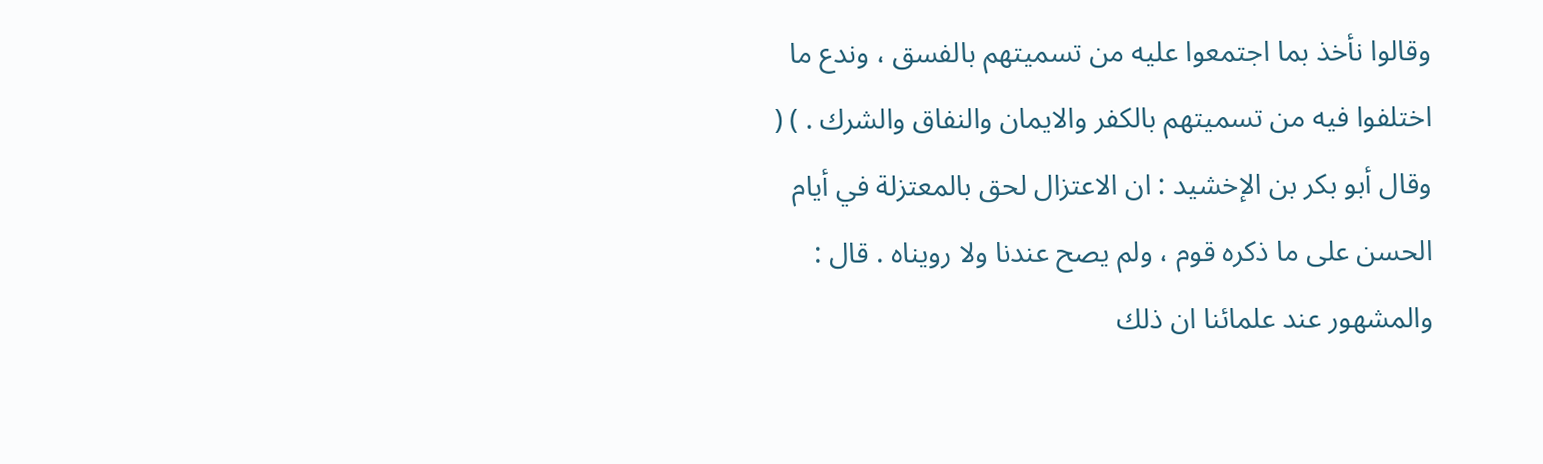وقالوا نأخذ بما اجتمعوا عليه من تسميتهم بالفسق ، وندع ما اختلفوا فيه من تسميتهم بالكفر والايمان والنفاق والشرك . ) ( وقال أبو بكر بن الإخشيد : ان الاعتزال لحق بالمعتزلة في أيام الحسن على ما ذكره قوم ، ولم يصح عندنا ولا رويناه . قال : والمشهور عند علمائنا ان ذلك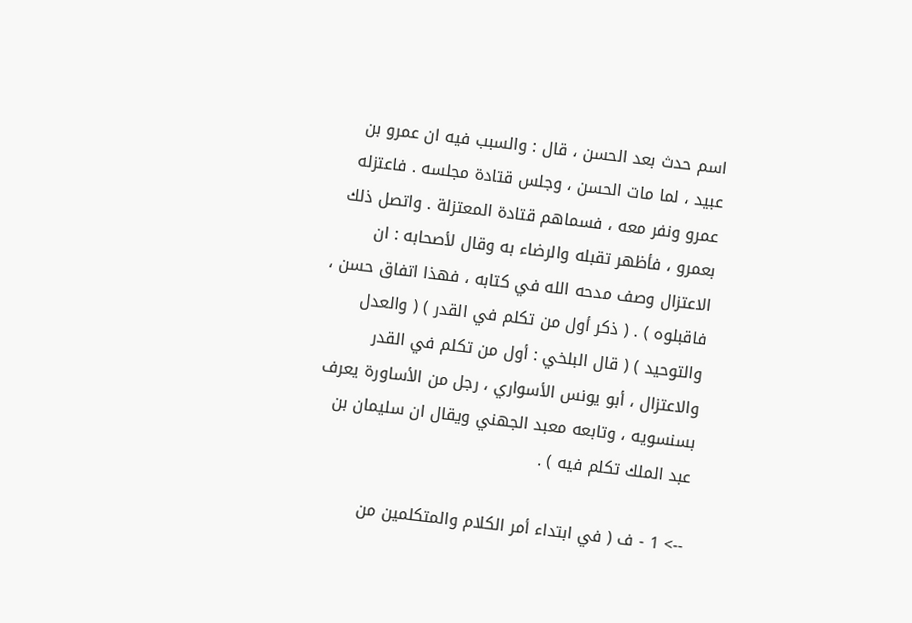اسم حدث بعد الحسن ، قال : والسبب فيه ان عمرو بن عبيد ، لما مات الحسن ، وجلس قتادة مجلسه . فاعتزله عمرو ونفر معه ، فسماهم قتادة المعتزلة . واتصل ذلك بعمرو ، فأظهر تقبله والرضاء به وقال لأصحابه : ان الاعتزال وصف مدحه الله في كتابه ، فهذا اتفاق حسن ، فاقبلوه ) . ( ذكر أول من تكلم في القدر ) ( والعدل والتوحيد ) ( قال البلخي : أول من تكلم في القدر والاعتزال ، أبو يونس الأسواري ، رجل من الأساورة يعرف بسنسويه ، وتابعه معبد الجهني ويقال ان سليمان بن عبد الملك تكلم فيه ) .

--> 1 - ف ( في ابتداء أمر الكلام والمتكلمين من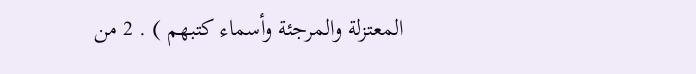المعتزلة والمرجئة وأسماء كتبهم ) . 2 من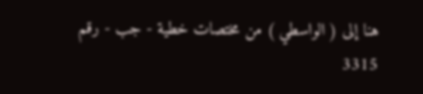هنا إلى ( الواسطي ) من مختصات خطية - جب - رقم 3315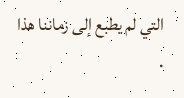التي لم يطبع إلى زماننا هذا .